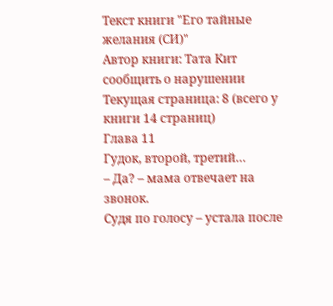Текст книги "Его тайные желания (СИ)"
Автор книги: Тата Кит
сообщить о нарушении
Текущая страница: 8 (всего у книги 14 страниц)
Глава 11
Гудок, второй, третий…
– Да? – мама отвечает на звонок.
Судя по голосу – устала после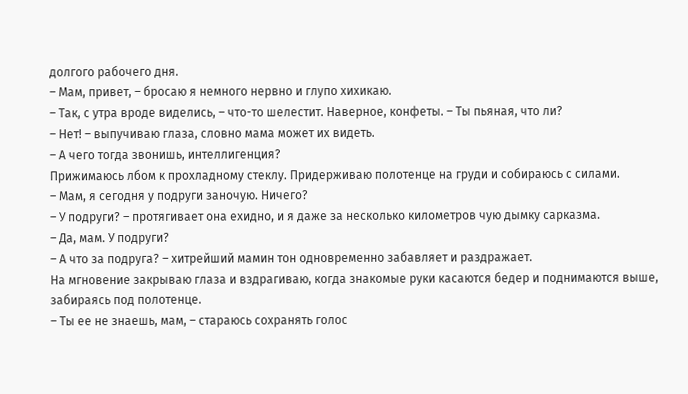долгого рабочего дня.
– Мам, привет, – бросаю я немного нервно и глупо хихикаю.
– Так, с утра вроде виделись, – что-то шелестит. Наверное, конфеты. – Ты пьяная, что ли?
– Нет! – выпучиваю глаза, словно мама может их видеть.
– А чего тогда звонишь, интеллигенция?
Прижимаюсь лбом к прохладному стеклу. Придерживаю полотенце на груди и собираюсь с силами.
– Мам, я сегодня у подруги заночую. Ничего?
– У подруги? – протягивает она ехидно, и я даже за несколько километров чую дымку сарказма.
– Да, мам. У подруги?
– А что за подруга? – хитрейший мамин тон одновременно забавляет и раздражает.
На мгновение закрываю глаза и вздрагиваю, когда знакомые руки касаются бедер и поднимаются выше, забираясь под полотенце.
– Ты ее не знаешь, мам, – стараюсь сохранять голос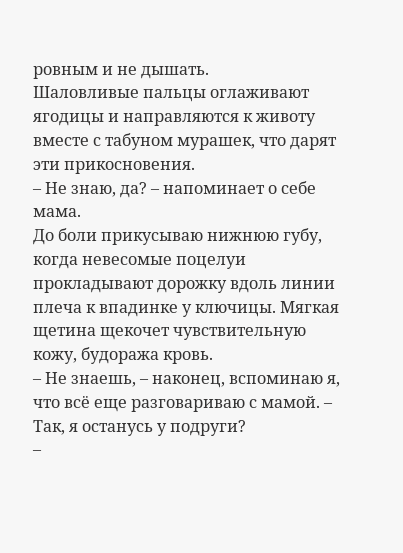ровным и не дышать.
Шаловливые пальцы оглаживают ягодицы и направляются к животу вместе с табуном мурашек, что дарят эти прикосновения.
– Не знаю, да? – напоминает о себе мама.
До боли прикусываю нижнюю губу, когда невесомые поцелуи прокладывают дорожку вдоль линии плеча к впадинке у ключицы. Мягкая щетина щекочет чувствительную кожу, будоража кровь.
– Не знаешь, – наконец, вспоминаю я, что всё еще разговариваю с мамой. – Так, я останусь у подруги?
–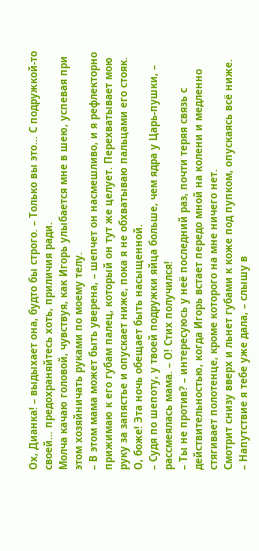Ох, Дианка! – выдыхает она, будто бы строго. – Только вы это… С подружкой-то своей… предохраняйтесь хоть, приличия ради.
Молча качаю головой, чувствуя, как Игорь улыбается мне в шею, успевая при этом хозяйничать руками по моему телу.
– В этом мама может быть уверена, – шепчет он насмешливо, и я рефлекторно прижимаю к его губам палец, который он тут же целует. Перехватывает мою руку за запястье и опускает ниже, пока я не обхватываю пальцами его стояк.
О, боже! Эта ночь обещает быть насыщенной.
– Судя по шепоту, у твоей подружки яйца больше, чем ядра у Царь-пушки, – рассмеялась мама. – О! Стих получился!
– Ты не против? – интересуюсь у неё последний раз, почти теряя связь с действительностью, когда Игорь встает передо мной на колени и медленно стягивает полотенце, кроме которого на мне ничего нет.
Смотрит снизу вверх и льнет губами к коже под пупком, опускаясь всё ниже.
– Напутствие я тебе уже дала, – слышу в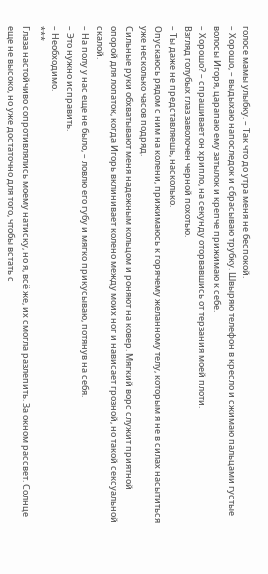голосе мамы улыбку. – Так что до утра меня не беспокой.
– Хорошо, – выдыхаю напоследок и сбрасываю трубку. Швыряю телефон в кресло и сжимаю пальцами густые волосы Игоря, царапаю ему затылок и крепче прижимаю к себе.
– Хорошо? – спрашивает он хрипло, на секунду оторвавшись от терзания моей плоти.
Взгляд голубых глаз заволочен черной похотью.
– Ты даже не представляешь, насколько.
Опускаюсь рядом с ним на колени, прижимаюсь к горячему желанному телу, которым я не в силах насытиться уже несколько часов подряд.
Сильные руки обхватывают меня надежным кольцом и роняют на ковер. Мягкий ворс служит приятной опорой для лопаток, когда Игорь вклинивает колено между моих ног и нависает грозной, но такой сексуальной скалой.
– На полу у нас еще не было, – ловлю его губу и мягко прикусываю, потянув на себя.
– Это нужно исправить.
– Необходимо.
***
Глаза настойчиво сопротивлялись моему натиску, но я, всё же, их смогла разлепить. За окном рассвет. Солнце еще не высоко, но уже достаточно для того, чтобы встать с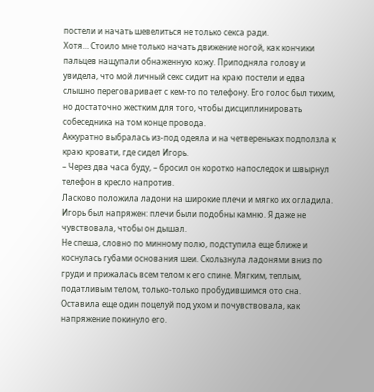постели и начать шевелиться не только секса ради.
Хотя… Стоило мне только начать движение ногой, как кончики пальцев нащупали обнаженную кожу. Приподняла голову и увидела, что мой личный секс сидит на краю постели и едва слышно переговаривает с кем-то по телефону. Его голос был тихим, но достаточно жестким для того, чтобы дисциплинировать собеседника на том конце провода.
Аккуратно выбралась из-под одеяла и на четвереньках подползла к краю кровати, где сидел Игорь.
– Через два часа буду, – бросил он коротко напоследок и швырнул телефон в кресло напротив.
Ласково положила ладони на широкие плечи и мягко их огладила. Игорь был напряжен: плечи были подобны камню. Я даже не чувствовала, чтобы он дышал.
Не спеша, словно по минному полю, подступила еще ближе и коснулась губами основания шеи. Скользнула ладонями вниз по груди и прижалась всем телом к его спине. Мягким, теплым, податливым телом, только-только пробудившимся ото сна. Оставила еще один поцелуй под ухом и почувствовала, как напряжение покинуло его.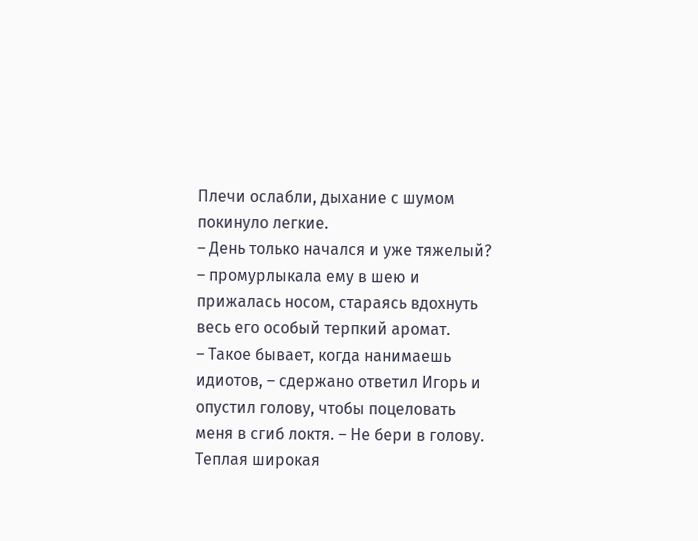Плечи ослабли, дыхание с шумом покинуло легкие.
– День только начался и уже тяжелый? – промурлыкала ему в шею и прижалась носом, стараясь вдохнуть весь его особый терпкий аромат.
– Такое бывает, когда нанимаешь идиотов, – сдержано ответил Игорь и опустил голову, чтобы поцеловать меня в сгиб локтя. – Не бери в голову.
Теплая широкая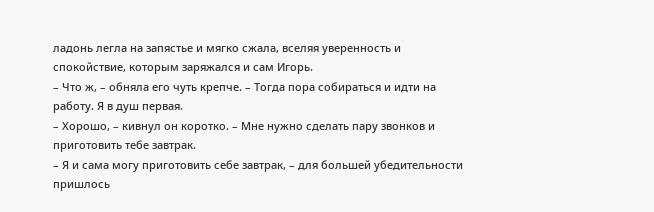ладонь легла на запястье и мягко сжала, вселяя уверенность и спокойствие, которым заряжался и сам Игорь.
– Что ж, – обняла его чуть крепче. – Тогда пора собираться и идти на работу. Я в душ первая.
– Хорошо, – кивнул он коротко. – Мне нужно сделать пару звонков и приготовить тебе завтрак.
– Я и сама могу приготовить себе завтрак, – для большей убедительности пришлось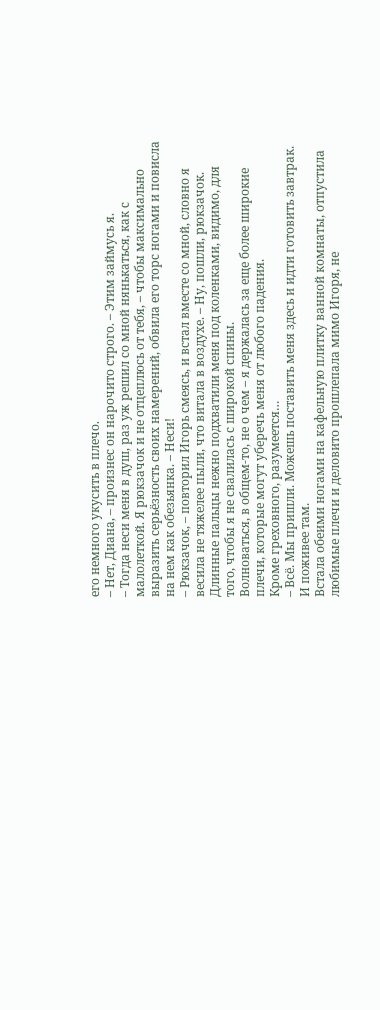его немного укусить в плечо.
– Нет, Диана, – произнес он нарочито строго. – Этим займусь я.
– Тогда неси меня в душ, раз уж решил со мной нянькаться, как с малолеткой. Я рюкзачок и не отцеплюсь от тебя, – чтобы максимально выразить серьёзность своих намерений, обвила его торс ногами и повисла на нем как обезьянка. – Неси!
– Рюкзачок, – повторил Игорь смеясь, и встал вместе со мной, словно я весила не тяжелее пыли, что витала в воздухе. – Ну, пошли, рюкзачок.
Длинные пальцы нежно подхватили меня под коленками, видимо, для того, чтобы я не свалилась с широкой спины.
Волноваться, в общем-то, не о чем – я держалась за еще более широкие плечи, которые могут уберечь меня от любого падения.
Кроме греховного, разумеется…
– Всё. Мы пришли. Можешь поставить меня здесь и идти готовить завтрак. И поживее там.
Встала обеими ногами на кафельную плитку ванной комнаты, отпустила любимые плечи и деловито прошлепала мимо Игоря, не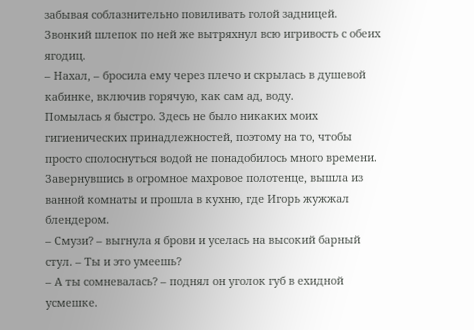забывая соблазнительно повиливать голой задницей.
Звонкий шлепок по ней же вытряхнул всю игривость с обеих ягодиц.
– Нахал, – бросила ему через плечо и скрылась в душевой кабинке, включив горячую, как сам ад, воду.
Помылась я быстро. Здесь не было никаких моих гигиенических принадлежностей, поэтому на то, чтобы просто сполоснуться водой не понадобилось много времени. Завернувшись в огромное махровое полотенце, вышла из ванной комнаты и прошла в кухню, где Игорь жужжал блендером.
– Смузи? – выгнула я брови и уселась на высокий барный стул. – Ты и это умеешь?
– А ты сомневалась? – поднял он уголок губ в ехидной усмешке.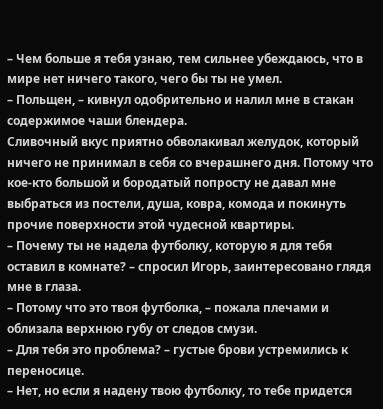– Чем больше я тебя узнаю, тем сильнее убеждаюсь, что в мире нет ничего такого, чего бы ты не умел.
– Польщен, – кивнул одобрительно и налил мне в стакан содержимое чаши блендера.
Сливочный вкус приятно обволакивал желудок, который ничего не принимал в себя со вчерашнего дня. Потому что кое-кто большой и бородатый попросту не давал мне выбраться из постели, душа, ковра, комода и покинуть прочие поверхности этой чудесной квартиры.
– Почему ты не надела футболку, которую я для тебя оставил в комнате? – спросил Игорь, заинтересовано глядя мне в глаза.
– Потому что это твоя футболка, – пожала плечами и облизала верхнюю губу от следов смузи.
– Для тебя это проблема? – густые брови устремились к переносице.
– Нет, но если я надену твою футболку, то тебе придется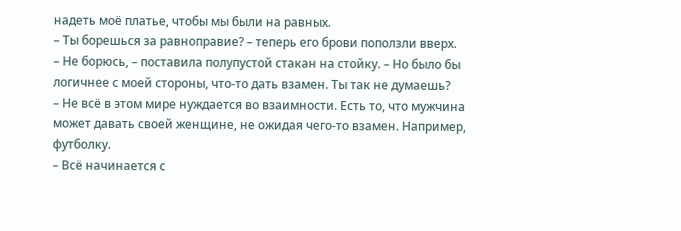надеть моё платье, чтобы мы были на равных.
– Ты борешься за равноправие? – теперь его брови поползли вверх.
– Не борюсь, – поставила полупустой стакан на стойку. – Но было бы логичнее с моей стороны, что-то дать взамен. Ты так не думаешь?
– Не всё в этом мире нуждается во взаимности. Есть то, что мужчина может давать своей женщине, не ожидая чего-то взамен. Например, футболку.
– Всё начинается с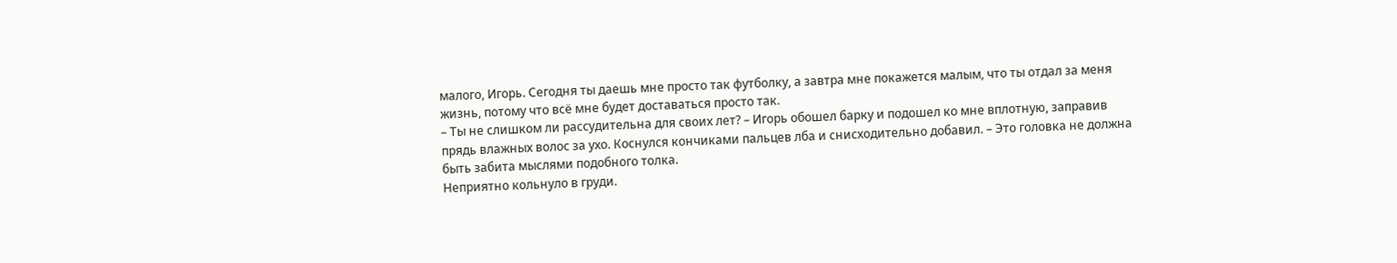малого, Игорь. Сегодня ты даешь мне просто так футболку, а завтра мне покажется малым, что ты отдал за меня жизнь, потому что всё мне будет доставаться просто так.
– Ты не слишком ли рассудительна для своих лет? – Игорь обошел барку и подошел ко мне вплотную, заправив прядь влажных волос за ухо. Коснулся кончиками пальцев лба и снисходительно добавил. – Это головка не должна быть забита мыслями подобного толка.
Неприятно кольнуло в груди.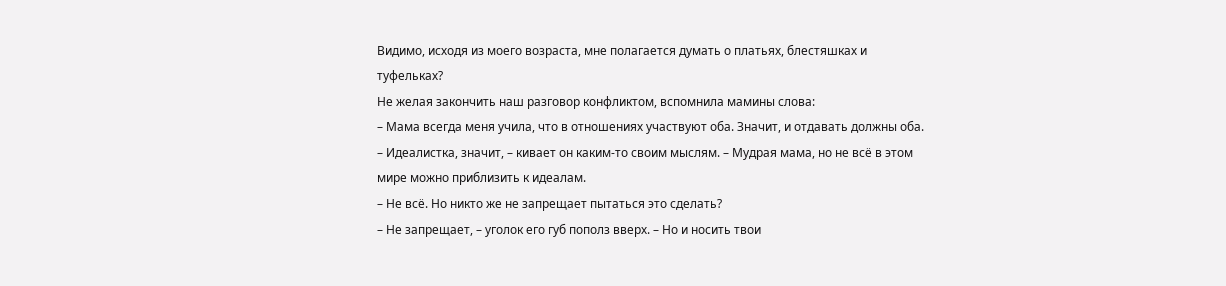Видимо, исходя из моего возраста, мне полагается думать о платьях, блестяшках и туфельках?
Не желая закончить наш разговор конфликтом, вспомнила мамины слова:
– Мама всегда меня учила, что в отношениях участвуют оба. Значит, и отдавать должны оба.
– Идеалистка, значит, – кивает он каким-то своим мыслям. – Мудрая мама, но не всё в этом мире можно приблизить к идеалам.
– Не всё. Но никто же не запрещает пытаться это сделать?
– Не запрещает, – уголок его губ пополз вверх. – Но и носить твои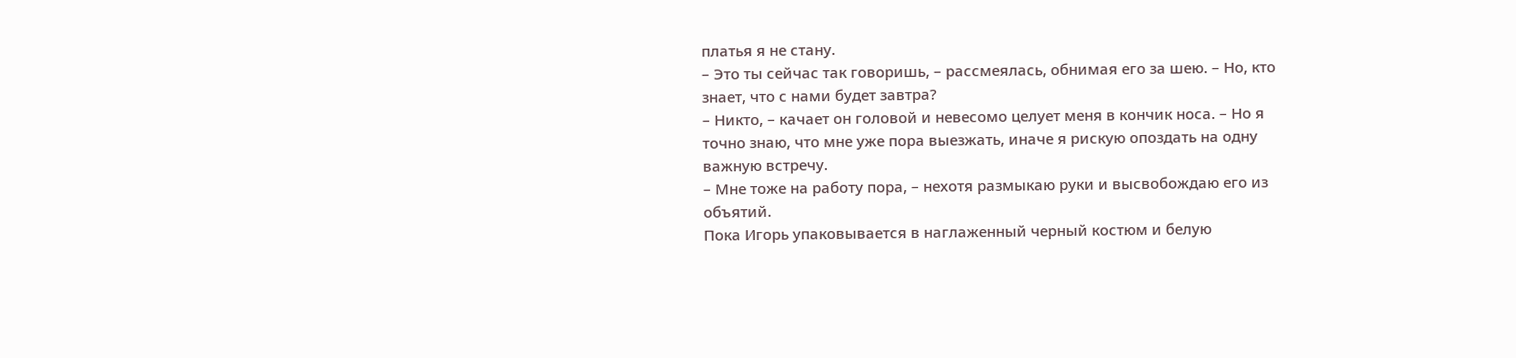платья я не стану.
– Это ты сейчас так говоришь, – рассмеялась, обнимая его за шею. – Но, кто знает, что с нами будет завтра?
– Никто, – качает он головой и невесомо целует меня в кончик носа. – Но я точно знаю, что мне уже пора выезжать, иначе я рискую опоздать на одну важную встречу.
– Мне тоже на работу пора, – нехотя размыкаю руки и высвобождаю его из объятий.
Пока Игорь упаковывается в наглаженный черный костюм и белую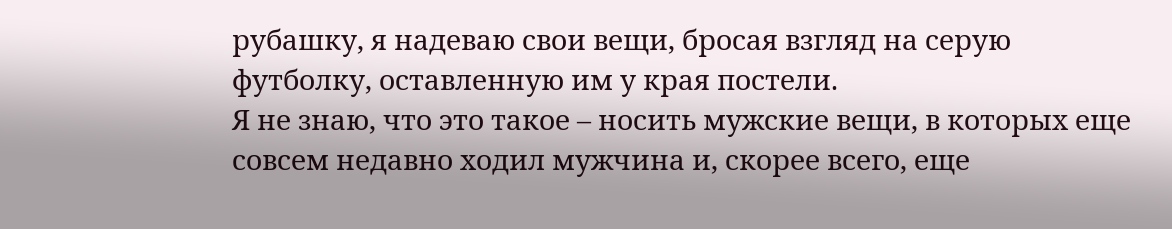рубашку, я надеваю свои вещи, бросая взгляд на серую футболку, оставленную им у края постели.
Я не знаю, что это такое – носить мужские вещи, в которых еще совсем недавно ходил мужчина и, скорее всего, еще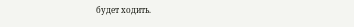будет ходить.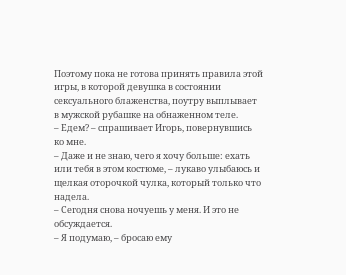Поэтому пока не готова принять правила этой игры, в которой девушка в состоянии сексуального блаженства, поутру выплывает в мужской рубашке на обнаженном теле.
– Едем? – спрашивает Игорь, повернувшись ко мне.
– Даже и не знаю, чего я хочу больше: ехать или тебя в этом костюме, – лукаво улыбаюсь и щелкая оторочкой чулка, который только что надела.
– Сегодня снова ночуешь у меня. И это не обсуждается.
– Я подумаю, – бросаю ему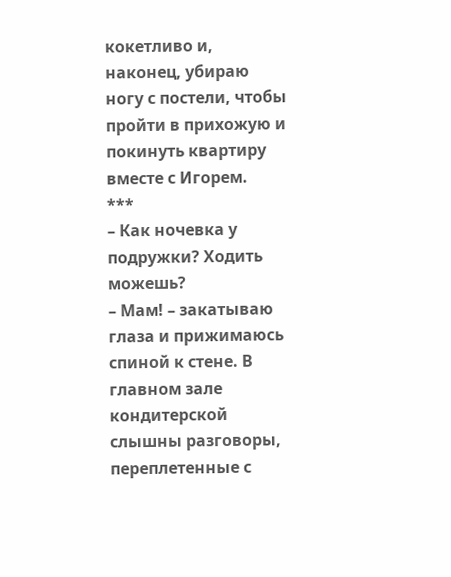кокетливо и, наконец, убираю ногу с постели, чтобы пройти в прихожую и покинуть квартиру вместе с Игорем.
***
– Как ночевка у подружки? Ходить можешь?
– Мам! – закатываю глаза и прижимаюсь спиной к стене. В главном зале кондитерской слышны разговоры, переплетенные с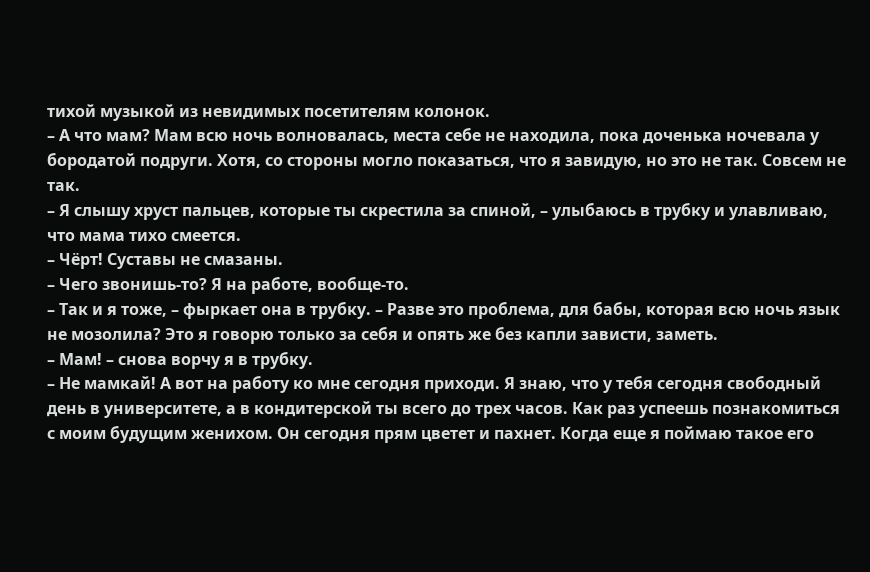тихой музыкой из невидимых посетителям колонок.
– А что мам? Мам всю ночь волновалась, места себе не находила, пока доченька ночевала у бородатой подруги. Хотя, со стороны могло показаться, что я завидую, но это не так. Совсем не так.
– Я слышу хруст пальцев, которые ты скрестила за спиной, – улыбаюсь в трубку и улавливаю, что мама тихо смеется.
– Чёрт! Суставы не смазаны.
– Чего звонишь-то? Я на работе, вообще-то.
– Так и я тоже, – фыркает она в трубку. – Разве это проблема, для бабы, которая всю ночь язык не мозолила? Это я говорю только за себя и опять же без капли зависти, заметь.
– Мам! – снова ворчу я в трубку.
– Не мамкай! А вот на работу ко мне сегодня приходи. Я знаю, что у тебя сегодня свободный день в университете, а в кондитерской ты всего до трех часов. Как раз успеешь познакомиться с моим будущим женихом. Он сегодня прям цветет и пахнет. Когда еще я поймаю такое его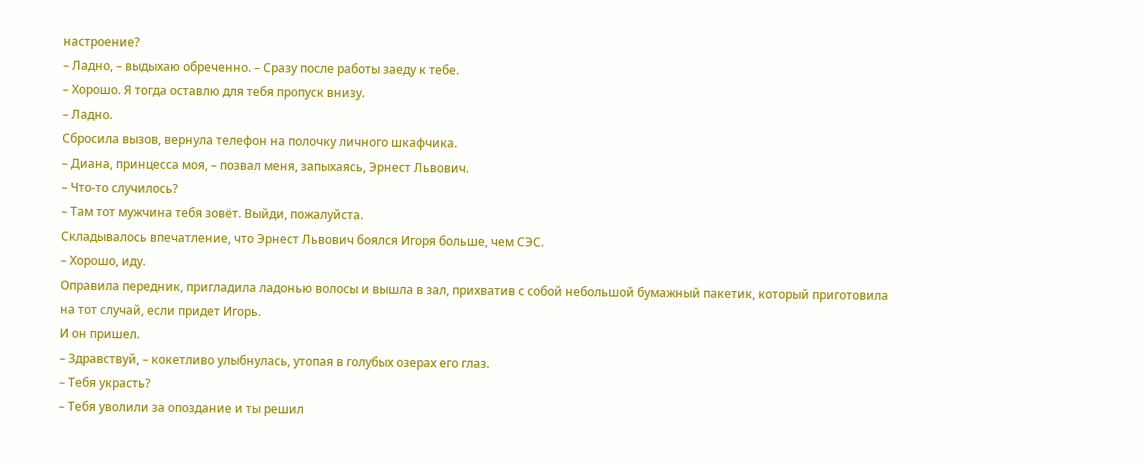настроение?
– Ладно, – выдыхаю обреченно. – Сразу после работы заеду к тебе.
– Хорошо. Я тогда оставлю для тебя пропуск внизу.
– Ладно.
Сбросила вызов, вернула телефон на полочку личного шкафчика.
– Диана, принцесса моя, – позвал меня, запыхаясь, Эрнест Львович.
– Что-то случилось?
– Там тот мужчина тебя зовёт. Выйди, пожалуйста.
Складывалось впечатление, что Эрнест Львович боялся Игоря больше, чем СЭС.
– Хорошо, иду.
Оправила передник, пригладила ладонью волосы и вышла в зал, прихватив с собой небольшой бумажный пакетик, который приготовила на тот случай, если придет Игорь.
И он пришел.
– Здравствуй, – кокетливо улыбнулась, утопая в голубых озерах его глаз.
– Тебя украсть?
– Тебя уволили за опоздание и ты решил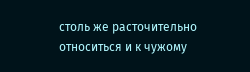столь же расточительно относиться и к чужому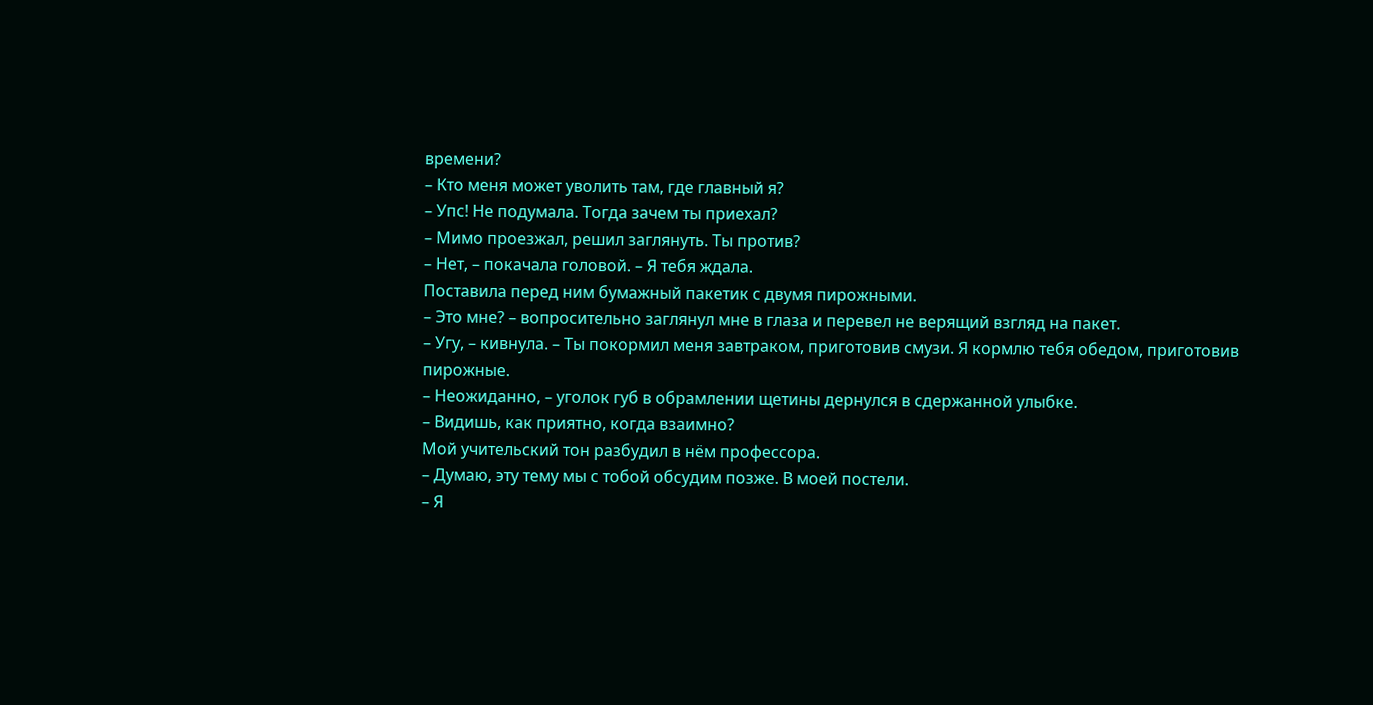времени?
– Кто меня может уволить там, где главный я?
– Упс! Не подумала. Тогда зачем ты приехал?
– Мимо проезжал, решил заглянуть. Ты против?
– Нет, – покачала головой. – Я тебя ждала.
Поставила перед ним бумажный пакетик с двумя пирожными.
– Это мне? – вопросительно заглянул мне в глаза и перевел не верящий взгляд на пакет.
– Угу, – кивнула. – Ты покормил меня завтраком, приготовив смузи. Я кормлю тебя обедом, приготовив пирожные.
– Неожиданно, – уголок губ в обрамлении щетины дернулся в сдержанной улыбке.
– Видишь, как приятно, когда взаимно?
Мой учительский тон разбудил в нём профессора.
– Думаю, эту тему мы с тобой обсудим позже. В моей постели.
– Я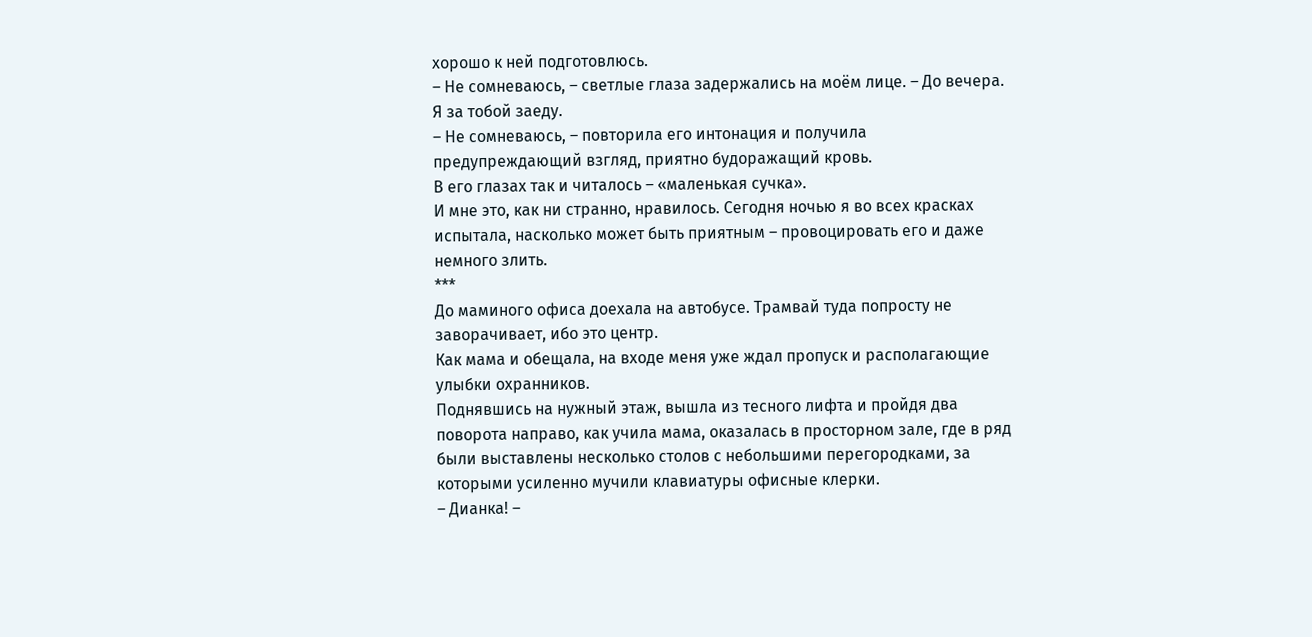хорошо к ней подготовлюсь.
– Не сомневаюсь, – светлые глаза задержались на моём лице. – До вечера. Я за тобой заеду.
– Не сомневаюсь, – повторила его интонация и получила предупреждающий взгляд, приятно будоражащий кровь.
В его глазах так и читалось – «маленькая сучка».
И мне это, как ни странно, нравилось. Сегодня ночью я во всех красках испытала, насколько может быть приятным – провоцировать его и даже немного злить.
***
До маминого офиса доехала на автобусе. Трамвай туда попросту не заворачивает, ибо это центр.
Как мама и обещала, на входе меня уже ждал пропуск и располагающие улыбки охранников.
Поднявшись на нужный этаж, вышла из тесного лифта и пройдя два поворота направо, как учила мама, оказалась в просторном зале, где в ряд были выставлены несколько столов с небольшими перегородками, за которыми усиленно мучили клавиатуры офисные клерки.
– Дианка! –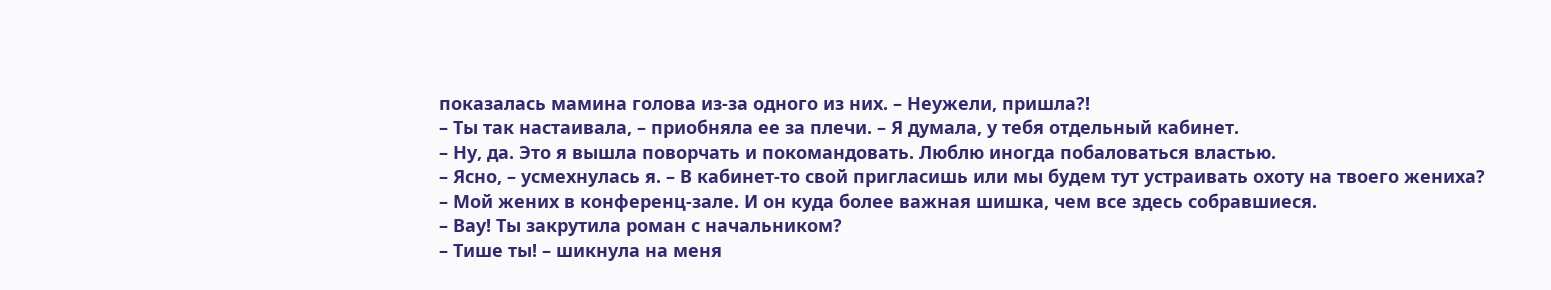показалась мамина голова из-за одного из них. – Неужели, пришла?!
– Ты так настаивала, – приобняла ее за плечи. – Я думала, у тебя отдельный кабинет.
– Ну, да. Это я вышла поворчать и покомандовать. Люблю иногда побаловаться властью.
– Ясно, – усмехнулась я. – В кабинет-то свой пригласишь или мы будем тут устраивать охоту на твоего жениха?
– Мой жених в конференц-зале. И он куда более важная шишка, чем все здесь собравшиеся.
– Вау! Ты закрутила роман с начальником?
– Тише ты! – шикнула на меня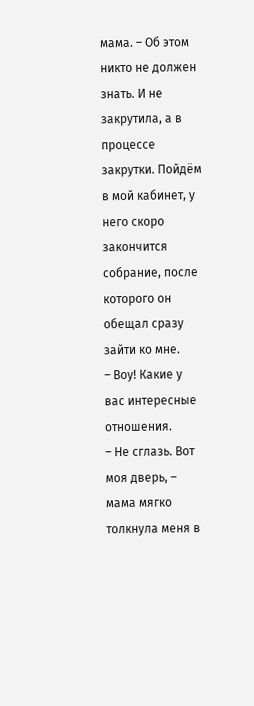мама. – Об этом никто не должен знать. И не закрутила, а в процессе закрутки. Пойдём в мой кабинет, у него скоро закончится собрание, после которого он обещал сразу зайти ко мне.
– Воу! Какие у вас интересные отношения.
– Не сглазь. Вот моя дверь, – мама мягко толкнула меня в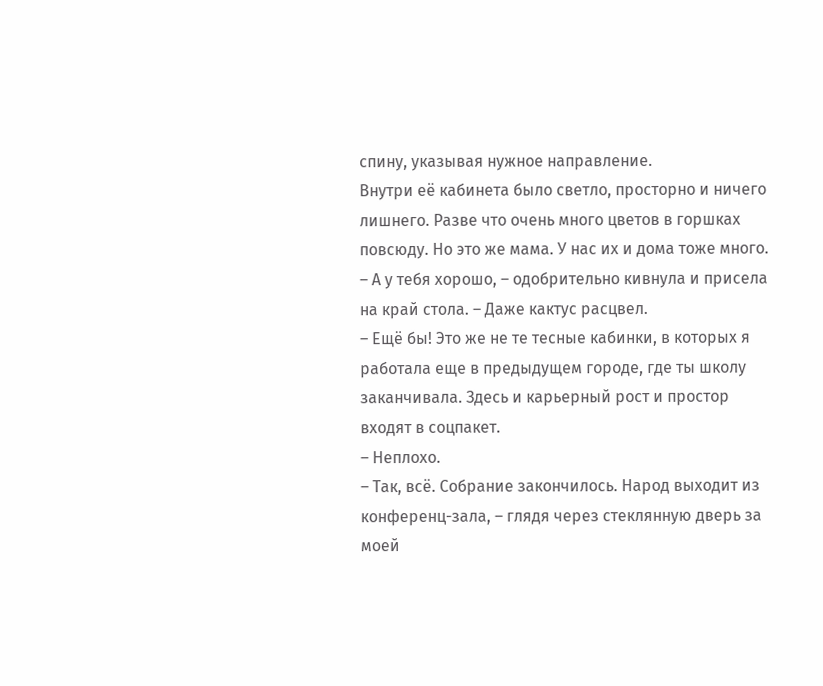спину, указывая нужное направление.
Внутри её кабинета было светло, просторно и ничего лишнего. Разве что очень много цветов в горшках повсюду. Но это же мама. У нас их и дома тоже много.
– А у тебя хорошо, – одобрительно кивнула и присела на край стола. – Даже кактус расцвел.
– Ещё бы! Это же не те тесные кабинки, в которых я работала еще в предыдущем городе, где ты школу заканчивала. Здесь и карьерный рост и простор входят в соцпакет.
– Неплохо.
– Так, всё. Собрание закончилось. Народ выходит из конференц-зала, – глядя через стеклянную дверь за моей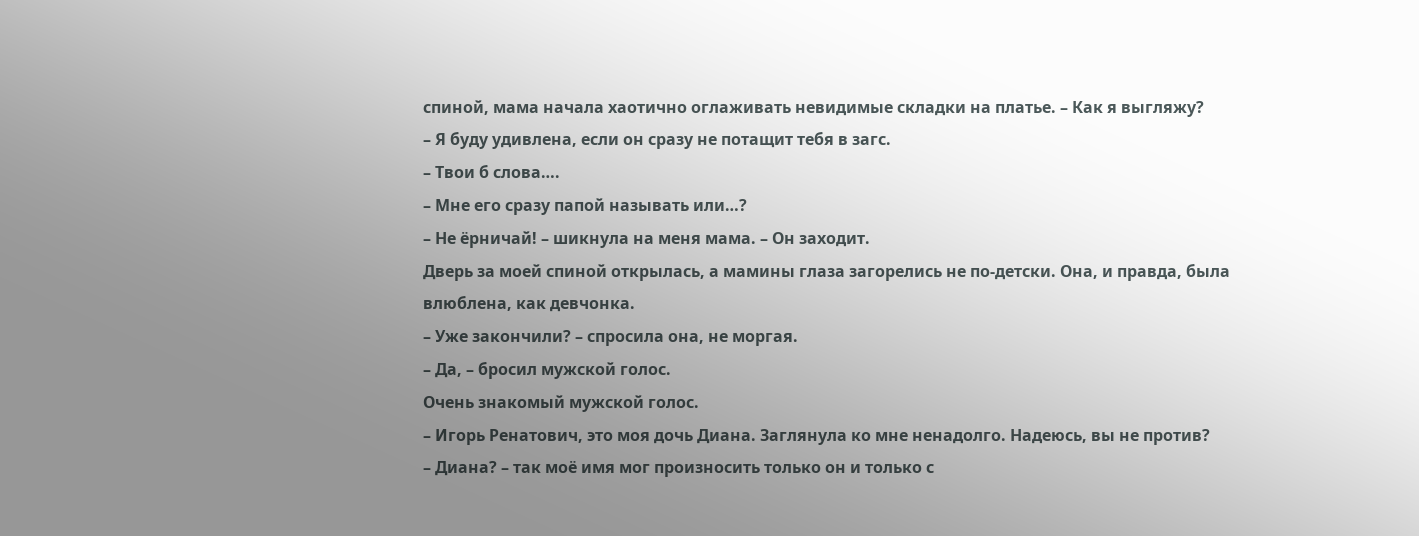спиной, мама начала хаотично оглаживать невидимые складки на платье. – Как я выгляжу?
– Я буду удивлена, если он сразу не потащит тебя в загс.
– Твои б слова….
– Мне его сразу папой называть или…?
– Не ёрничай! – шикнула на меня мама. – Он заходит.
Дверь за моей спиной открылась, а мамины глаза загорелись не по-детски. Она, и правда, была влюблена, как девчонка.
– Уже закончили? – спросила она, не моргая.
– Да, – бросил мужской голос.
Очень знакомый мужской голос.
– Игорь Ренатович, это моя дочь Диана. Заглянула ко мне ненадолго. Надеюсь, вы не против?
– Диана? – так моё имя мог произносить только он и только с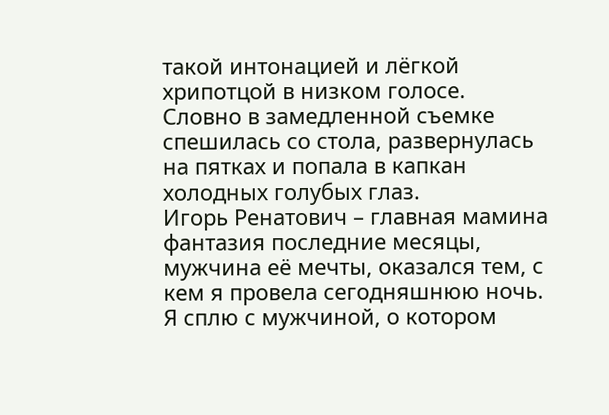такой интонацией и лёгкой хрипотцой в низком голосе.
Словно в замедленной съемке спешилась со стола, развернулась на пятках и попала в капкан холодных голубых глаз.
Игорь Ренатович – главная мамина фантазия последние месяцы, мужчина её мечты, оказался тем, с кем я провела сегодняшнюю ночь.
Я сплю с мужчиной, о котором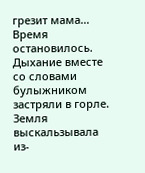грезит мама…
Время остановилось. Дыхание вместе со словами булыжником застряли в горле.
Земля выскальзывала из-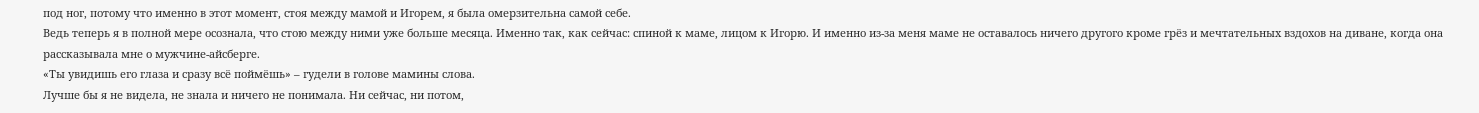под ног, потому что именно в этот момент, стоя между мамой и Игорем, я была омерзительна самой себе.
Ведь теперь я в полной мере осознала, что стою между ними уже больше месяца. Именно так, как сейчас: спиной к маме, лицом к Игорю. И именно из-за меня маме не оставалось ничего другого кроме грёз и мечтательных вздохов на диване, когда она рассказывала мне о мужчине-айсберге.
«Ты увидишь его глаза и сразу всё поймёшь» – гудели в голове мамины слова.
Лучше бы я не видела, не знала и ничего не понимала. Ни сейчас, ни потом,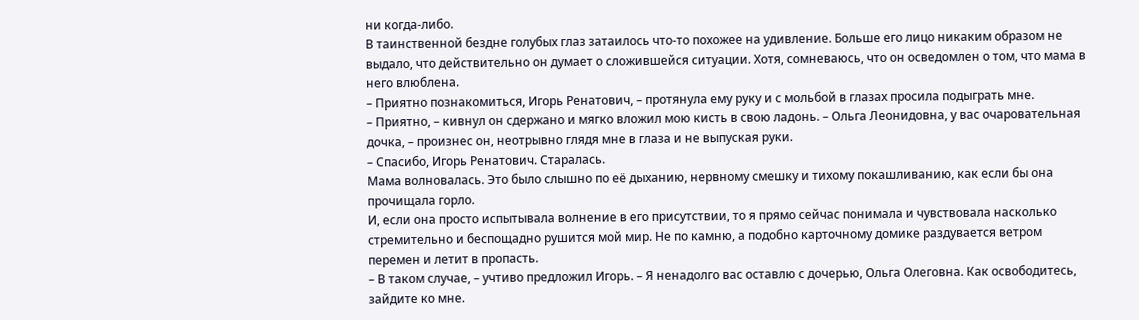ни когда-либо.
В таинственной бездне голубых глаз затаилось что-то похожее на удивление. Больше его лицо никаким образом не выдало, что действительно он думает о сложившейся ситуации. Хотя, сомневаюсь, что он осведомлен о том, что мама в него влюблена.
– Приятно познакомиться, Игорь Ренатович, – протянула ему руку и с мольбой в глазах просила подыграть мне.
– Приятно, – кивнул он сдержано и мягко вложил мою кисть в свою ладонь. – Ольга Леонидовна, у вас очаровательная дочка, – произнес он, неотрывно глядя мне в глаза и не выпуская руки.
– Спасибо, Игорь Ренатович. Старалась.
Мама волновалась. Это было слышно по её дыханию, нервному смешку и тихому покашливанию, как если бы она прочищала горло.
И, если она просто испытывала волнение в его присутствии, то я прямо сейчас понимала и чувствовала насколько стремительно и беспощадно рушится мой мир. Не по камню, а подобно карточному домике раздувается ветром перемен и летит в пропасть.
– В таком случае, – учтиво предложил Игорь. – Я ненадолго вас оставлю с дочерью, Ольга Олеговна. Как освободитесь, зайдите ко мне.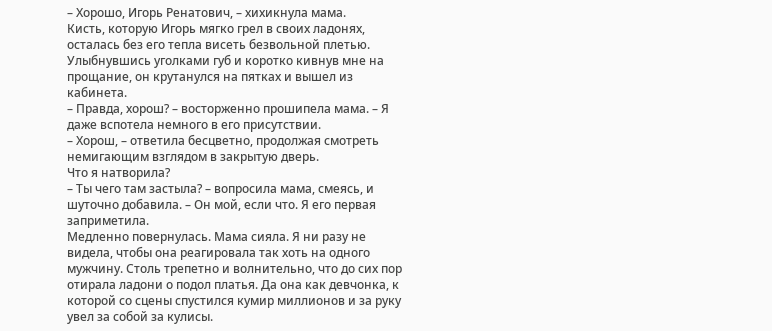– Хорошо, Игорь Ренатович, – хихикнула мама.
Кисть, которую Игорь мягко грел в своих ладонях, осталась без его тепла висеть безвольной плетью. Улыбнувшись уголками губ и коротко кивнув мне на прощание, он крутанулся на пятках и вышел из кабинета.
– Правда, хорош? – восторженно прошипела мама. – Я даже вспотела немного в его присутствии.
– Хорош, – ответила бесцветно, продолжая смотреть немигающим взглядом в закрытую дверь.
Что я натворила?
– Ты чего там застыла? – вопросила мама, смеясь, и шуточно добавила. – Он мой, если что. Я его первая заприметила.
Медленно повернулась. Мама сияла. Я ни разу не видела, чтобы она реагировала так хоть на одного мужчину. Столь трепетно и волнительно, что до сих пор отирала ладони о подол платья. Да она как девчонка, к которой со сцены спустился кумир миллионов и за руку увел за собой за кулисы.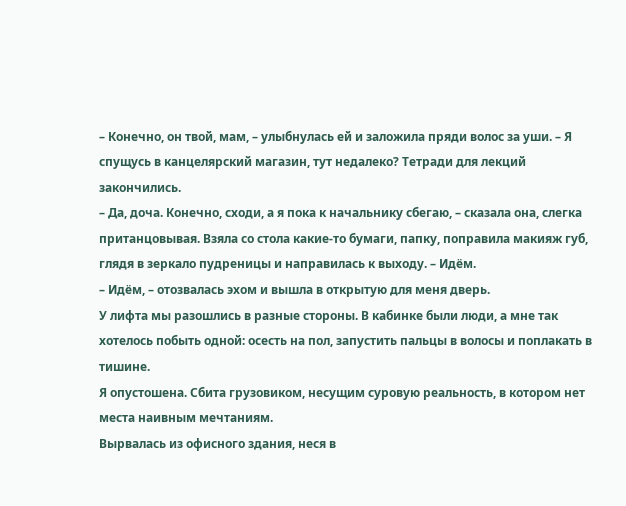– Конечно, он твой, мам, – улыбнулась ей и заложила пряди волос за уши. – Я спущусь в канцелярский магазин, тут недалеко? Тетради для лекций закончились.
– Да, доча. Конечно, сходи, а я пока к начальнику сбегаю, – сказала она, слегка пританцовывая. Взяла со стола какие-то бумаги, папку, поправила макияж губ, глядя в зеркало пудреницы и направилась к выходу. – Идём.
– Идём, – отозвалась эхом и вышла в открытую для меня дверь.
У лифта мы разошлись в разные стороны. В кабинке были люди, а мне так хотелось побыть одной: осесть на пол, запустить пальцы в волосы и поплакать в тишине.
Я опустошена. Сбита грузовиком, несущим суровую реальность, в котором нет места наивным мечтаниям.
Вырвалась из офисного здания, неся в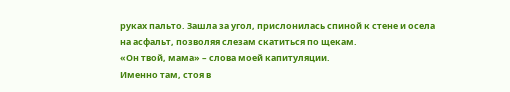руках пальто. Зашла за угол, прислонилась спиной к стене и осела на асфальт, позволяя слезам скатиться по щекам.
«Он твой, мама» – слова моей капитуляции.
Именно там, стоя в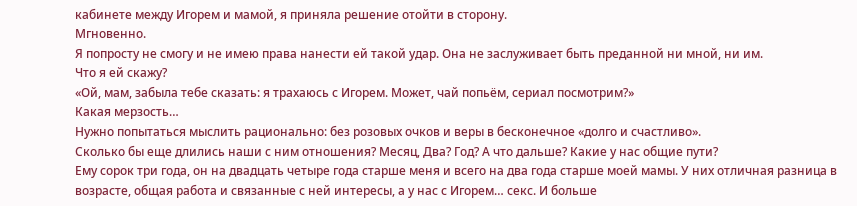кабинете между Игорем и мамой, я приняла решение отойти в сторону.
Мгновенно.
Я попросту не смогу и не имею права нанести ей такой удар. Она не заслуживает быть преданной ни мной, ни им.
Что я ей скажу?
«Ой, мам, забыла тебе сказать: я трахаюсь с Игорем. Может, чай попьём, сериал посмотрим?»
Какая мерзость…
Нужно попытаться мыслить рационально: без розовых очков и веры в бесконечное «долго и счастливо».
Сколько бы еще длились наши с ним отношения? Месяц, Два? Год? А что дальше? Какие у нас общие пути?
Ему сорок три года, он на двадцать четыре года старше меня и всего на два года старше моей мамы. У них отличная разница в возрасте, общая работа и связанные с ней интересы, а у нас с Игорем… секс. И больше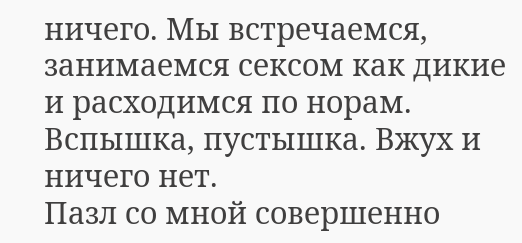ничего. Мы встречаемся, занимаемся сексом как дикие и расходимся по норам.
Вспышка, пустышка. Вжух и ничего нет.
Пазл со мной совершенно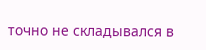точно не складывался в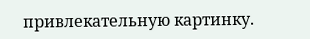привлекательную картинку.